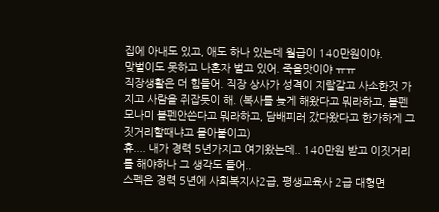집에 아내도 있고, 애도 하나 있는데 월급이 140만원이야.
맞벌이도 못하고 나혼자 벌고 있어. 죽을맛이야 ㅠㅠ
직장생활은 더 힘들어. 직장 상사가 성격이 지랄같고 사소한것 가지고 사람을 쥐잡듯이 해. (복사를 늦게 해왔다고 뭐라하고, 볼펜 모나미 볼펜안쓴다고 뭐라하고, 담배피러 갔다왔다고 한가하게 그짓거리할때냐고 몰아붙이고)
휴.... 내가 경력 5년가지고 여기왔는데.. 140만원 받고 이짓거리를 해야하나 그 생각도 들어..
스펙은 경력 5년에 사회복지사2급, 평생교육사 2급 대형면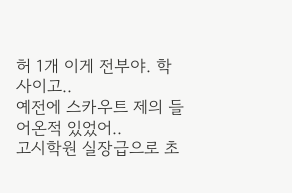허 1개 이게 전부야. 학사이고..
예전에 스카우트 제의 들어온적 있었어..
고시학원 실장급으로 초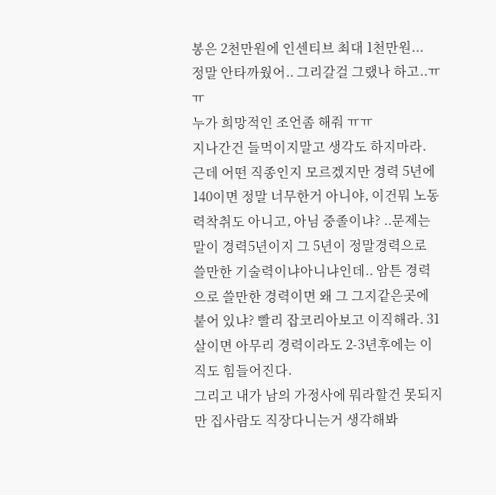봉은 2천만원에 인센티브 최대 1천만원...
정말 안타까웠어.. 그리갈걸 그랬나 하고..ㅠㅠ
누가 희망적인 조언좀 해줘 ㅠㅠ
지나간건 들먹이지말고 생각도 하지마라. 근데 어떤 직종인지 모르겠지만 경력 5년에 140이면 정말 너무한거 아니야, 이건뭐 노동력착취도 아니고, 아님 중졸이냐? ..문제는 말이 경력5년이지 그 5년이 정말경력으로 쓸만한 기술력이냐아니냐인데.. 암튼 경력으로 쓸만한 경력이면 왜 그 그지같은곳에 붙어 있냐? 빨리 잡코리아보고 이직해라. 31살이면 아무리 경력이라도 2-3년후에는 이직도 힘들어진다.
그리고 내가 남의 가정사에 뭐라할건 못되지만 집사람도 직장다니는거 생각해봐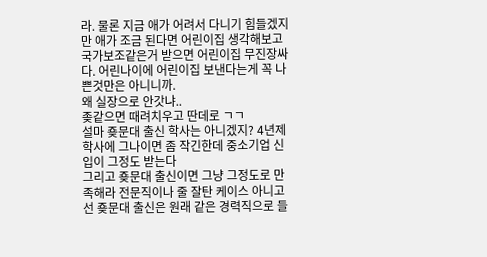라. 물론 지금 애가 어려서 다니기 힘들겠지만 애가 조금 된다면 어린이집 생각해보고 국가보조같은거 받으면 어린이집 무진장싸다. 어린나이에 어린이집 보낸다는게 꼭 나쁜것만은 아니니까.
왜 실장으로 안갓냐..
좆같으면 때려치우고 딴데로 ㄱㄱ
설마 죶문대 출신 학사는 아니겠지? 4년제 학사에 그나이면 좀 작긴한데 중소기업 신입이 그정도 받는다
그리고 죶문대 출신이면 그냥 그정도로 만족해라 전문직이나 줄 잘탄 케이스 아니고선 죶문대 출신은 원래 같은 경력직으로 들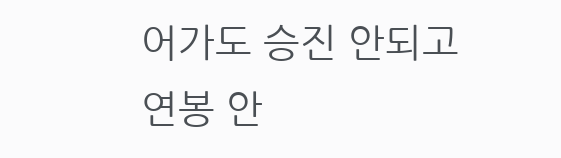어가도 승진 안되고 연봉 안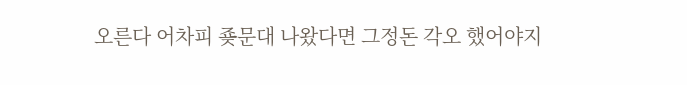오른다 어차피 죶문대 나왔다면 그정돈 각오 했어야지